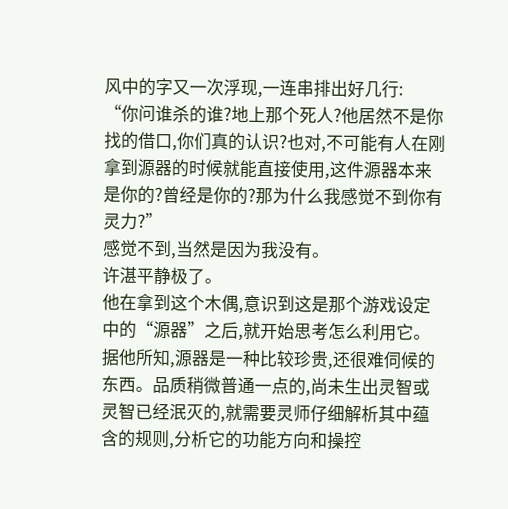风中的字又一次浮现,一连串排出好几行:
“你问谁杀的谁?地上那个死人?他居然不是你找的借口,你们真的认识?也对,不可能有人在刚拿到源器的时候就能直接使用,这件源器本来是你的?曾经是你的?那为什么我感觉不到你有灵力?”
感觉不到,当然是因为我没有。
许湛平静极了。
他在拿到这个木偶,意识到这是那个游戏设定中的“源器”之后,就开始思考怎么利用它。
据他所知,源器是一种比较珍贵,还很难伺候的东西。品质稍微普通一点的,尚未生出灵智或灵智已经泯灭的,就需要灵师仔细解析其中蕴含的规则,分析它的功能方向和操控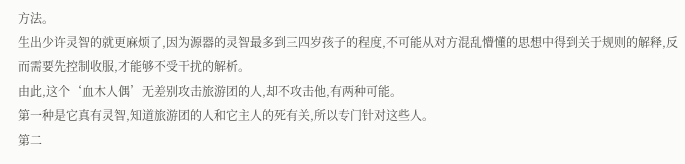方法。
生出少许灵智的就更麻烦了,因为源器的灵智最多到三四岁孩子的程度,不可能从对方混乱懵懂的思想中得到关于规则的解释,反而需要先控制收服,才能够不受干扰的解析。
由此,这个‘血木人偶’无差别攻击旅游团的人,却不攻击他,有两种可能。
第一种是它真有灵智,知道旅游团的人和它主人的死有关,所以专门针对这些人。
第二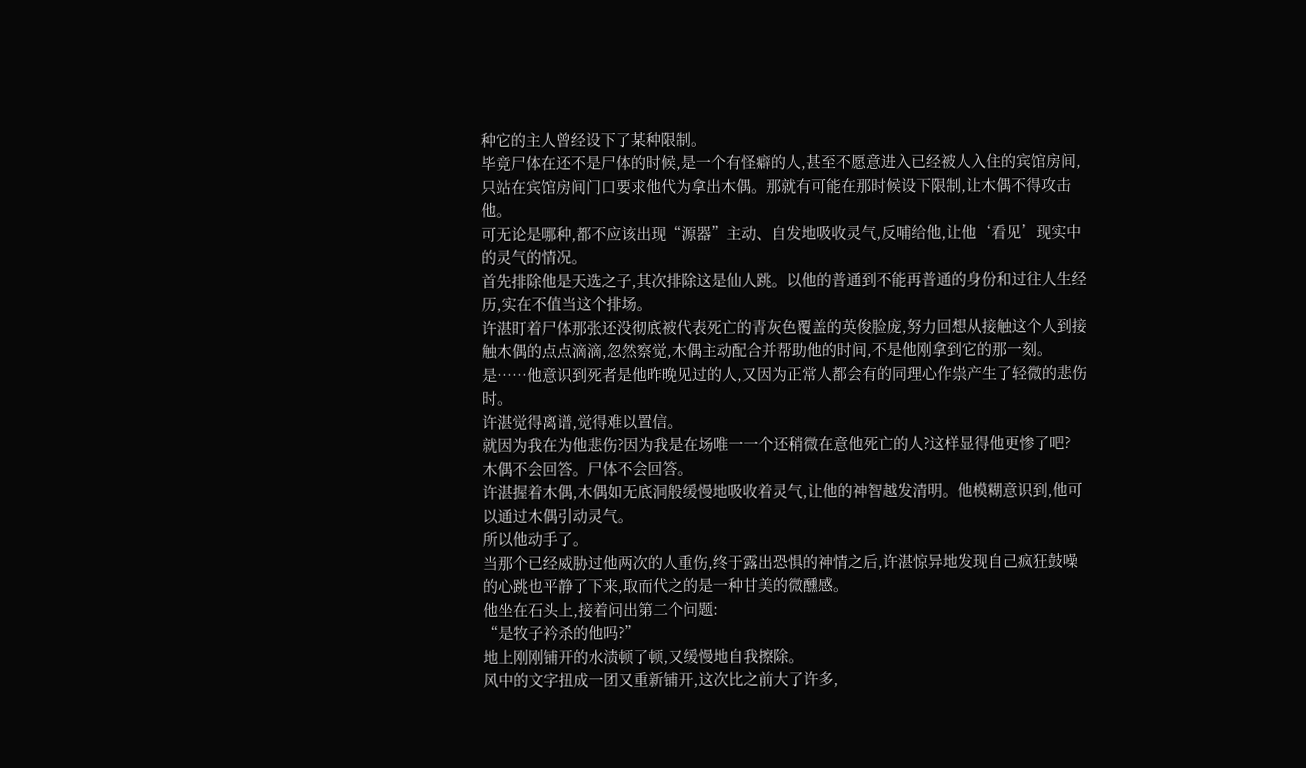种它的主人曾经设下了某种限制。
毕竟尸体在还不是尸体的时候,是一个有怪癖的人,甚至不愿意进入已经被人入住的宾馆房间,只站在宾馆房间门口要求他代为拿出木偶。那就有可能在那时候设下限制,让木偶不得攻击他。
可无论是哪种,都不应该出现“源器”主动、自发地吸收灵气,反哺给他,让他‘看见’现实中的灵气的情况。
首先排除他是天选之子,其次排除这是仙人跳。以他的普通到不能再普通的身份和过往人生经历,实在不值当这个排场。
许湛盯着尸体那张还没彻底被代表死亡的青灰色覆盖的英俊脸庞,努力回想从接触这个人到接触木偶的点点滴滴,忽然察觉,木偶主动配合并帮助他的时间,不是他刚拿到它的那一刻。
是……他意识到死者是他昨晚见过的人,又因为正常人都会有的同理心作祟产生了轻微的悲伤时。
许湛觉得离谱,觉得难以置信。
就因为我在为他悲伤?因为我是在场唯一一个还稍微在意他死亡的人?这样显得他更惨了吧?
木偶不会回答。尸体不会回答。
许湛握着木偶,木偶如无底洞般缓慢地吸收着灵气,让他的神智越发清明。他模糊意识到,他可以通过木偶引动灵气。
所以他动手了。
当那个已经威胁过他两次的人重伤,终于露出恐惧的神情之后,许湛惊异地发现自己疯狂鼓噪的心跳也平静了下来,取而代之的是一种甘美的微醺感。
他坐在石头上,接着问出第二个问题:
“是牧子衿杀的他吗?”
地上刚刚铺开的水渍顿了顿,又缓慢地自我擦除。
风中的文字扭成一团又重新铺开,这次比之前大了许多,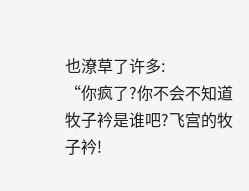也潦草了许多:
“你疯了?你不会不知道牧子衿是谁吧?飞宫的牧子衿!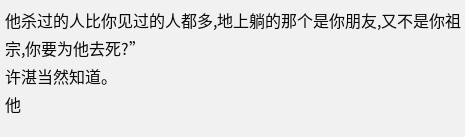他杀过的人比你见过的人都多,地上躺的那个是你朋友,又不是你祖宗,你要为他去死?”
许湛当然知道。
他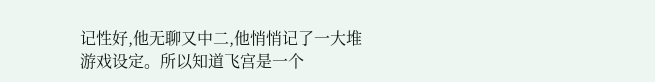记性好,他无聊又中二,他悄悄记了一大堆游戏设定。所以知道飞宫是一个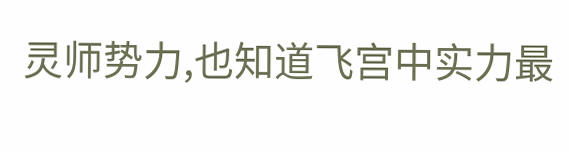灵师势力,也知道飞宫中实力最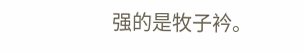强的是牧子衿。